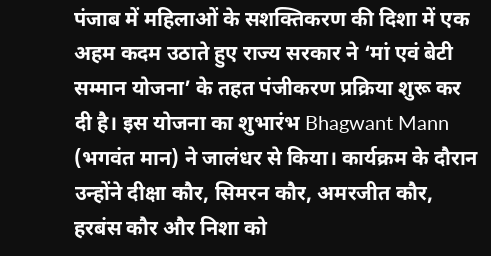पंजाब में महिलाओं के सशक्तिकरण की दिशा में एक अहम कदम उठाते हुए राज्य सरकार ने ‘मां एवं बेटी सम्मान योजना’ के तहत पंजीकरण प्रक्रिया शुरू कर दी है। इस योजना का शुभारंभ Bhagwant Mann (भगवंत मान) ने जालंधर से किया। कार्यक्रम के दौरान उन्होंने दीक्षा कौर, सिमरन कौर, अमरजीत कौर, हरबंस कौर और निशा को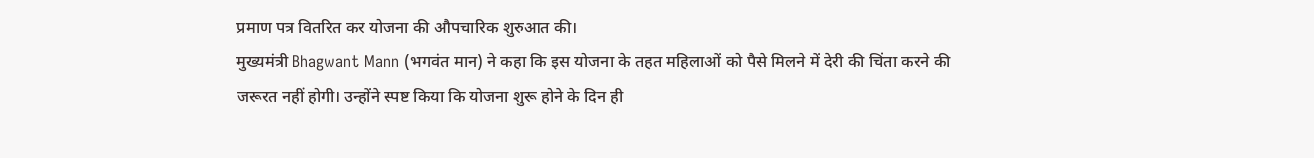प्रमाण पत्र वितरित कर योजना की औपचारिक शुरुआत की।
मुख्यमंत्री Bhagwant Mann (भगवंत मान) ने कहा कि इस योजना के तहत महिलाओं को पैसे मिलने में देरी की चिंता करने की जरूरत नहीं होगी। उन्होंने स्पष्ट किया कि योजना शुरू होने के दिन ही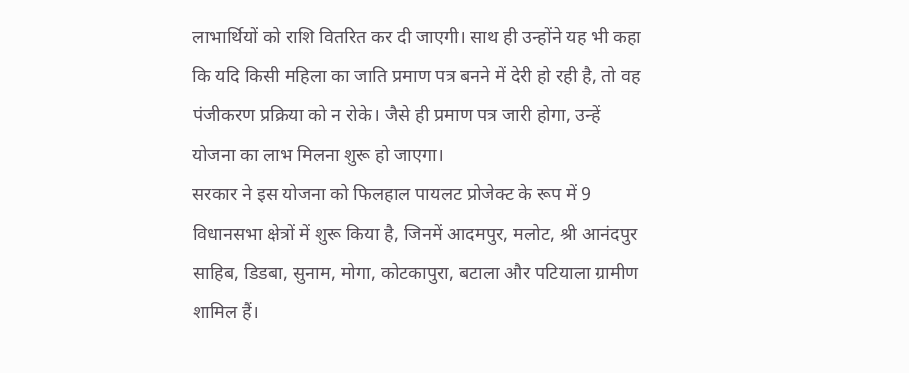लाभार्थियों को राशि वितरित कर दी जाएगी। साथ ही उन्होंने यह भी कहा कि यदि किसी महिला का जाति प्रमाण पत्र बनने में देरी हो रही है, तो वह पंजीकरण प्रक्रिया को न रोके। जैसे ही प्रमाण पत्र जारी होगा, उन्हें योजना का लाभ मिलना शुरू हो जाएगा।
सरकार ने इस योजना को फिलहाल पायलट प्रोजेक्ट के रूप में 9 विधानसभा क्षेत्रों में शुरू किया है, जिनमें आदमपुर, मलोट, श्री आनंदपुर साहिब, डिडबा, सुनाम, मोगा, कोटकापुरा, बटाला और पटियाला ग्रामीण शामिल हैं।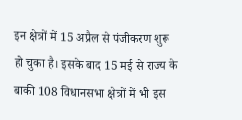इन क्षेत्रों में 15 अप्रैल से पंजीकरण शुरू हो चुका है। इसके बाद 15 मई से राज्य के बाकी 108 विधानसभा क्षेत्रों में भी इस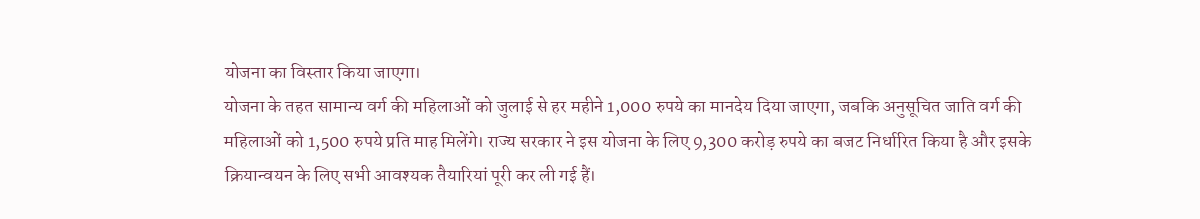योजना का विस्तार किया जाएगा।
योजना के तहत सामान्य वर्ग की महिलाओं को जुलाई से हर महीने 1,000 रुपये का मानदेय दिया जाएगा, जबकि अनुसूचित जाति वर्ग की महिलाओं को 1,500 रुपये प्रति माह मिलेंगे। राज्य सरकार ने इस योजना के लिए 9,300 करोड़ रुपये का बजट निर्धारित किया है और इसके क्रियान्वयन के लिए सभी आवश्यक तैयारियां पूरी कर ली गई हैं।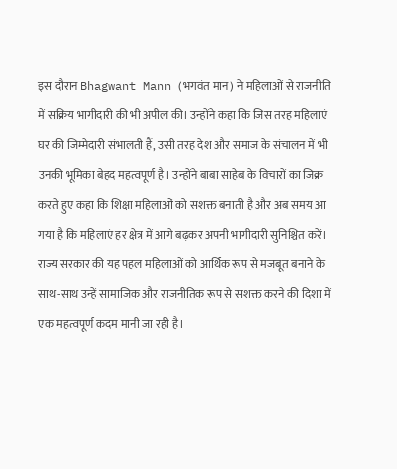इस दौरान Bhagwant Mann (भगवंत मान) ने महिलाओं से राजनीति में सक्रिय भागीदारी की भी अपील की। उन्होंने कहा कि जिस तरह महिलाएं घर की जिम्मेदारी संभालती हैं, उसी तरह देश और समाज के संचालन में भी उनकी भूमिका बेहद महत्वपूर्ण है। उन्होंने बाबा साहेब के विचारों का जिक्र करते हुए कहा कि शिक्षा महिलाओं को सशक्त बनाती है और अब समय आ गया है कि महिलाएं हर क्षेत्र में आगे बढ़कर अपनी भागीदारी सुनिश्चित करें।
राज्य सरकार की यह पहल महिलाओं को आर्थिक रूप से मजबूत बनाने के साथ-साथ उन्हें सामाजिक और राजनीतिक रूप से सशक्त करने की दिशा में एक महत्वपूर्ण कदम मानी जा रही है।